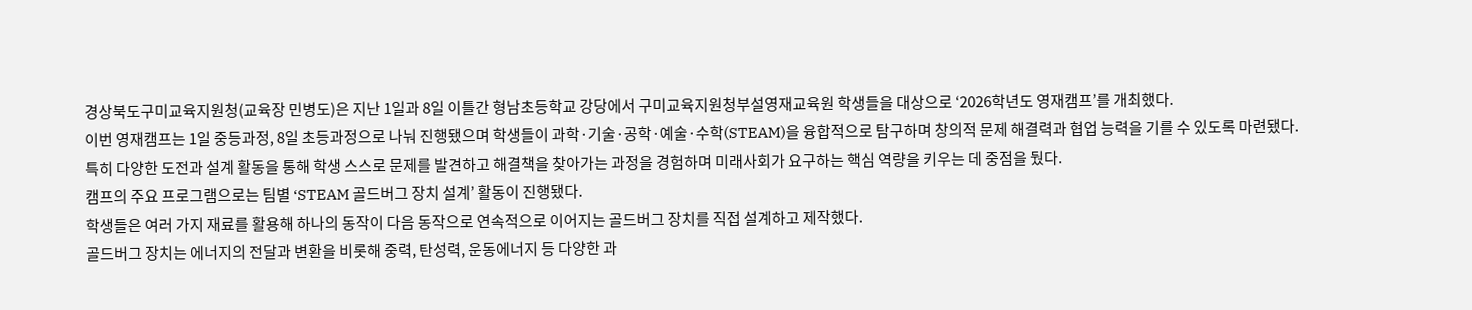경상북도구미교육지원청(교육장 민병도)은 지난 1일과 8일 이틀간 형남초등학교 강당에서 구미교육지원청부설영재교육원 학생들을 대상으로 ‘2026학년도 영재캠프’를 개최했다.
이번 영재캠프는 1일 중등과정, 8일 초등과정으로 나눠 진행됐으며 학생들이 과학·기술·공학·예술·수학(STEAM)을 융합적으로 탐구하며 창의적 문제 해결력과 협업 능력을 기를 수 있도록 마련됐다.
특히 다양한 도전과 설계 활동을 통해 학생 스스로 문제를 발견하고 해결책을 찾아가는 과정을 경험하며 미래사회가 요구하는 핵심 역량을 키우는 데 중점을 뒀다.
캠프의 주요 프로그램으로는 팀별 ‘STEAM 골드버그 장치 설계’ 활동이 진행됐다.
학생들은 여러 가지 재료를 활용해 하나의 동작이 다음 동작으로 연속적으로 이어지는 골드버그 장치를 직접 설계하고 제작했다.
골드버그 장치는 에너지의 전달과 변환을 비롯해 중력, 탄성력, 운동에너지 등 다양한 과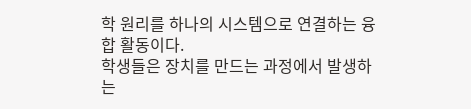학 원리를 하나의 시스템으로 연결하는 융합 활동이다.
학생들은 장치를 만드는 과정에서 발생하는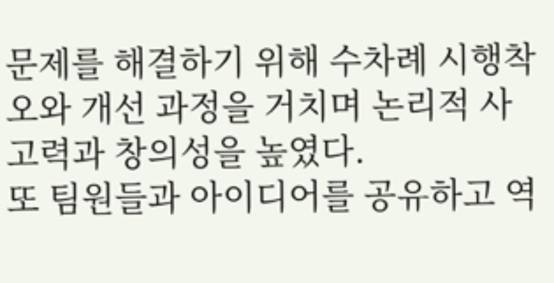문제를 해결하기 위해 수차례 시행착오와 개선 과정을 거치며 논리적 사고력과 창의성을 높였다.
또 팀원들과 아이디어를 공유하고 역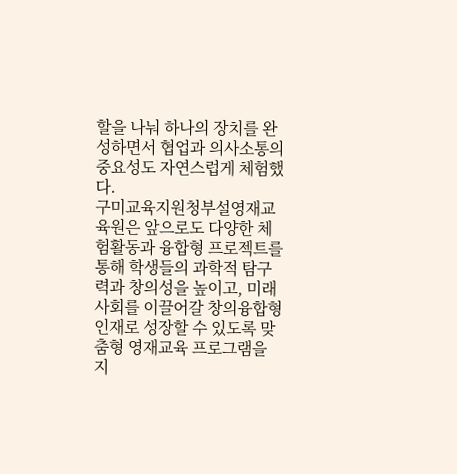할을 나눠 하나의 장치를 완성하면서 협업과 의사소통의 중요성도 자연스럽게 체험했다.
구미교육지원청부설영재교육원은 앞으로도 다양한 체험활동과 융합형 프로젝트를 통해 학생들의 과학적 탐구력과 창의성을 높이고, 미래사회를 이끌어갈 창의융합형 인재로 성장할 수 있도록 맞춤형 영재교육 프로그램을 지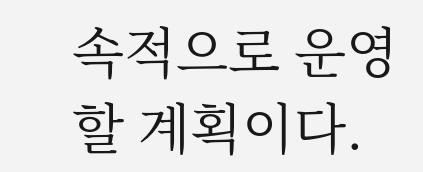속적으로 운영할 계획이다.